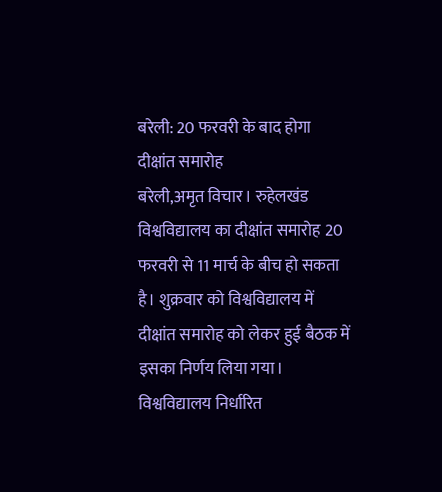बरेली: 20 फरवरी के बाद होगा दीक्षांत समारोह
बरेली,अमृत विचार। रुहेलखंड विश्वविद्यालय का दीक्षांत समारोह 20 फरवरी से 11 मार्च के बीच हो सकता है। शुक्रवार को विश्वविद्यालय में दीक्षांत समारोह को लेकर हुई बैठक में इसका निर्णय लिया गया। विश्वविद्यालय निर्धारित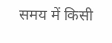समय में किसी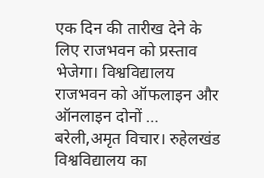एक दिन की तारीख देने के लिए राजभवन को प्रस्ताव भेजेगा। विश्वविद्यालय राजभवन को ऑफलाइन और ऑनलाइन दोनों …
बरेली,अमृत विचार। रुहेलखंड विश्वविद्यालय का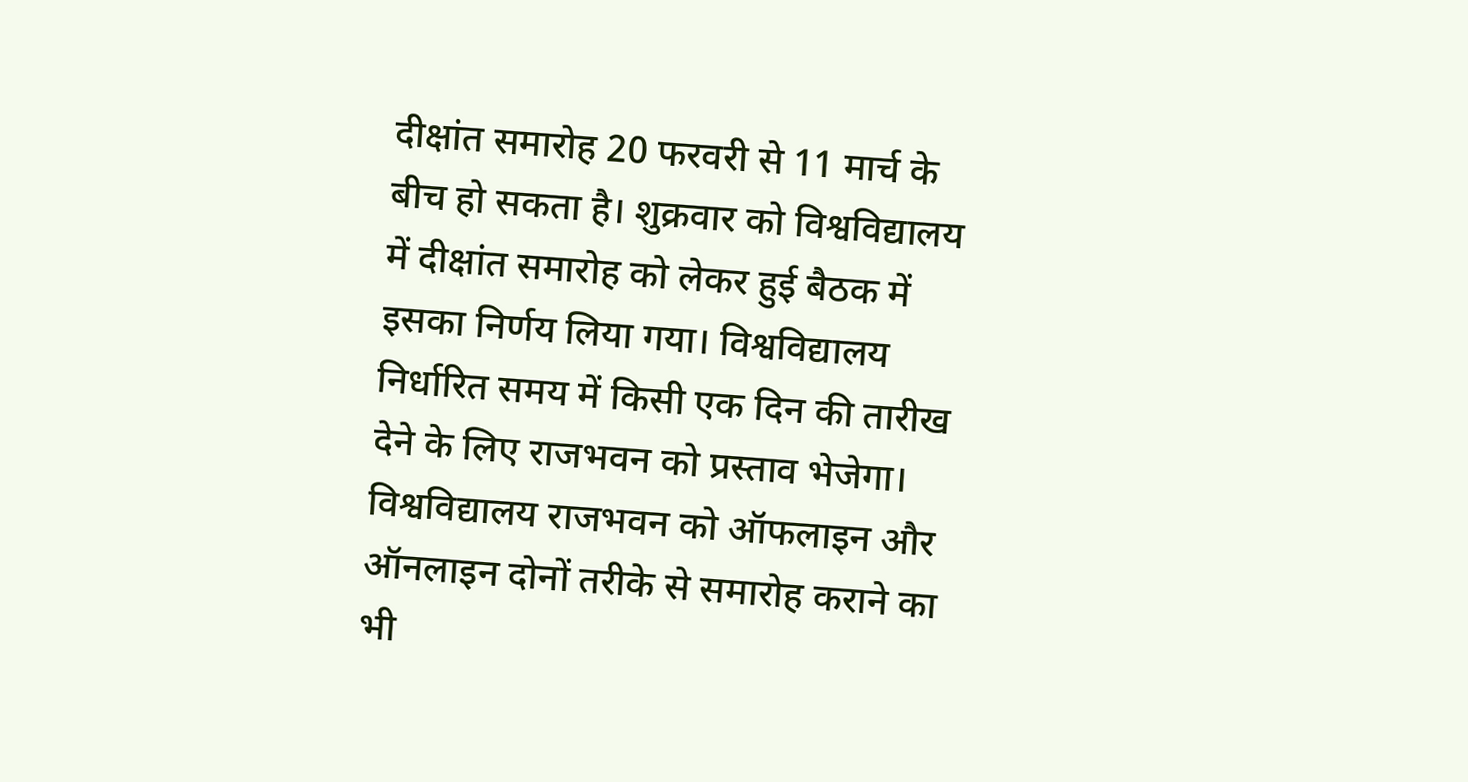दीक्षांत समारोह 20 फरवरी से 11 मार्च के बीच हो सकता है। शुक्रवार को विश्वविद्यालय में दीक्षांत समारोह को लेकर हुई बैठक में इसका निर्णय लिया गया। विश्वविद्यालय निर्धारित समय में किसी एक दिन की तारीख देने के लिए राजभवन को प्रस्ताव भेजेगा। विश्वविद्यालय राजभवन को ऑफलाइन और ऑनलाइन दोनों तरीके से समारोह कराने का भी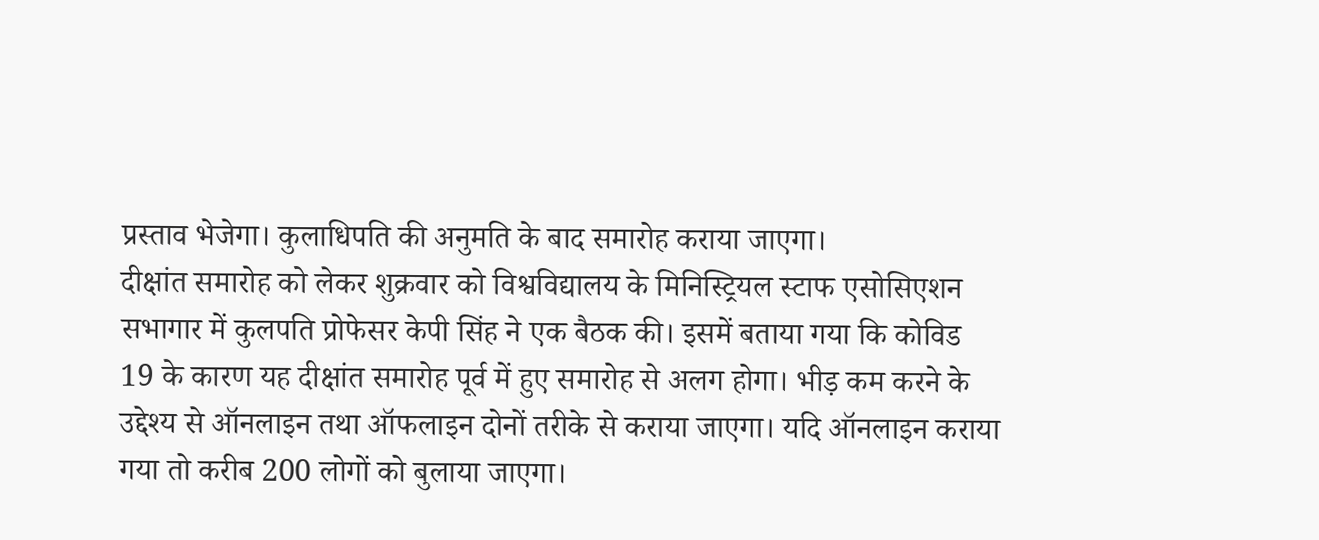प्रस्ताव भेजेगा। कुलाधिपति की अनुमति के बाद समारोह कराया जाएगा।
दीक्षांत समारोह को लेकर शुक्रवार को विश्वविद्यालय के मिनिस्ट्रियल स्टाफ एसोसिएशन सभागार में कुलपति प्रोफेसर केपी सिंह ने एक बैठक की। इसमें बताया गया कि कोविड 19 के कारण यह दीक्षांत समारोह पूर्व में हुए समारोह से अलग होगा। भीड़ कम करने के उद्देश्य से ऑनलाइन तथा ऑफलाइन दोनों तरीके से कराया जाएगा। यदि ऑनलाइन कराया गया तो करीब 200 लोगों को बुलाया जाएगा।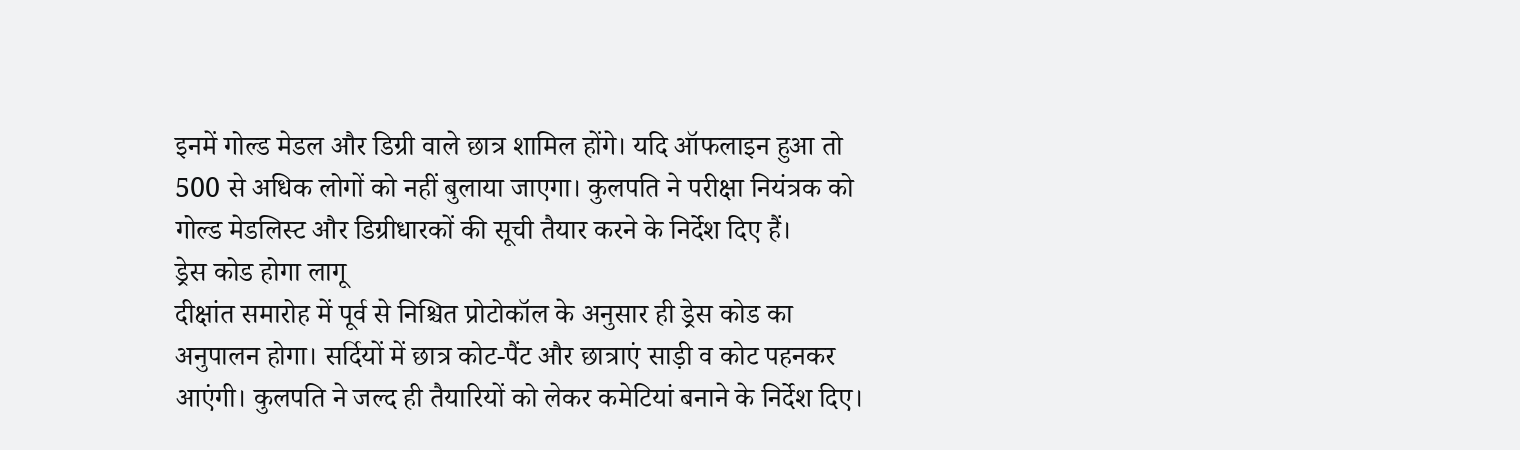इनमें गोल्ड मेडल और डिग्री वाले छात्र शामिल होंगे। यदि ऑफलाइन हुआ तो 500 से अधिक लोगों को नहीं बुलाया जाएगा। कुलपति ने परीक्षा नियंत्रक को गोल्ड मेडलिस्ट और डिग्रीधारकों की सूची तैयार करने के निर्देश दिए हैं।
ड्रेस कोड होगा लागू
दीक्षांत समारोह में पूर्व से निश्चित प्रोटोकॉल के अनुसार ही ड्रेस कोड का अनुपालन होगा। सर्दियों में छात्र कोट-पैंट और छात्राएं साड़ी व कोट पहनकर आएंगी। कुलपति ने जल्द ही तैयारियों को लेकर कमेटियां बनाने के निर्देश दिए।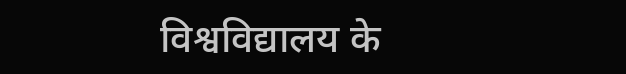विश्वविद्यालय के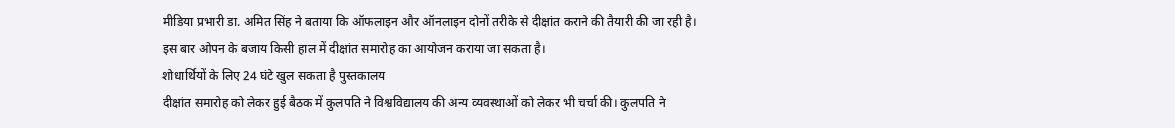मीडिया प्रभारी डा. अमित सिंह ने बताया कि ऑफलाइन और ऑनलाइन दोनों तरीके से दीक्षांत कराने की तैयारी की जा रही है। इस बार ओपन के बजाय किसी हाल में दीक्षांत समारोह का आयोजन कराया जा सकता है।
शोधार्थियों के लिए 24 घंटे खुल सकता है पुस्तकालय
दीक्षांत समारोह को लेकर हुई बैठक में कुलपति ने विश्वविद्यालय की अन्य व्यवस्थाओं को लेकर भी चर्चा की। कुलपति ने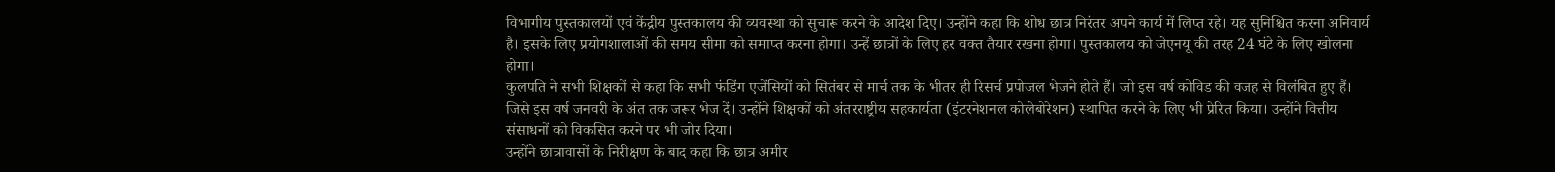विभागीय पुस्तकालयों एवं केंद्रीय पुस्तकालय की व्यवस्था को सुचारू करने के आदेश दिए। उन्होंने कहा कि शोध छात्र निरंतर अपने कार्य में लिप्त रहे। यह सुनिश्चित करना अनिवार्य है। इसके लिए प्रयोगशालाओं की समय सीमा को समाप्त करना होगा। उन्हें छात्रों के लिए हर वक्त तैयार रखना होगा। पुस्तकालय को जेएनयू की तरह 24 घंटे के लिए खोलना होगा।
कुलपति ने सभी शिक्षकों से कहा कि सभी फंडिंग एजेंसियों को सितंबर से मार्च तक के भीतर ही रिसर्च प्रपोजल भेजने होते हैं। जो इस वर्ष कोविड की वजह से विलंबित हुए हैं। जिसे इस वर्ष जनवरी के अंत तक जरूर भेज दें। उन्होंने शिक्षकों को अंतरराष्ट्रीय सहकार्यता (इंटरनेशनल कोलेबोरेशन) स्थापित करने के लिए भी प्रेरित किया। उन्होंने वित्तीय संसाधनों को विकसित करने पर भी जोर दिया।
उन्होंने छात्रावासों के निरीक्षण के बाद कहा कि छात्र अमीर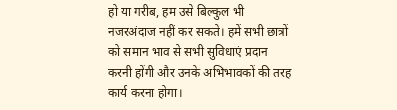हो या गरीब, हम उसे बिल्कुल भी नजरअंदाज नहीं कर सकते। हमें सभी छात्रों को समान भाव से सभी सुविधाएं प्रदान करनी होंगी और उनके अभिभावकों की तरह कार्य करना होगा।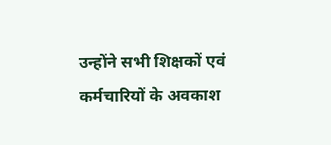उन्होंने सभी शिक्षकों एवं कर्मचारियों के अवकाश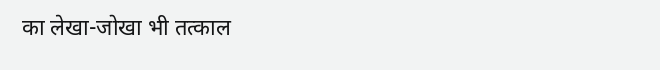का लेखा-जोखा भी तत्काल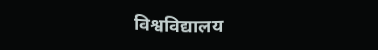विश्वविद्यालय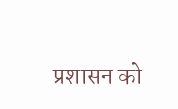प्रशासन को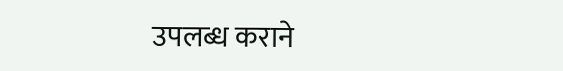उपलब्ध कराने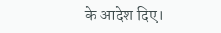के आदेश दिए।